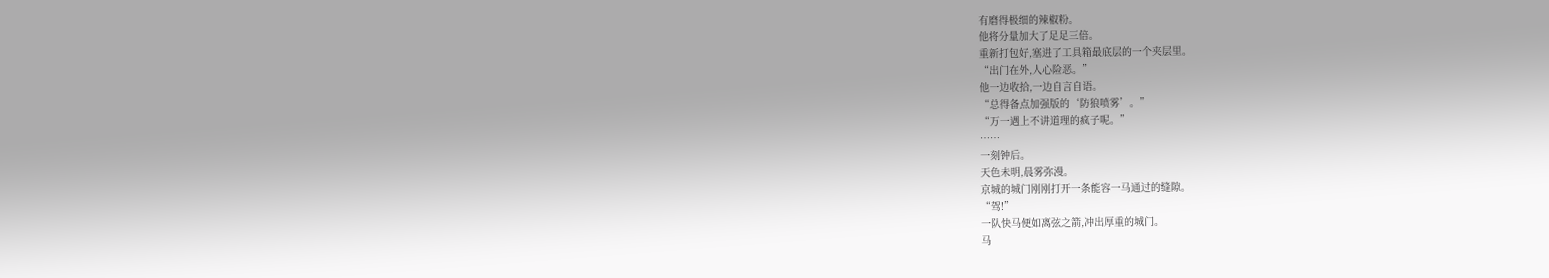有磨得极细的辣椒粉。
他将分量加大了足足三倍。
重新打包好,塞进了工具箱最底层的一个夹层里。
“出门在外,人心险恶。”
他一边收拾,一边自言自语。
“总得备点加强版的‘防狼喷雾’。”
“万一遇上不讲道理的疯子呢。”
……
一刻钟后。
天色未明,晨雾弥漫。
京城的城门刚刚打开一条能容一马通过的缝隙。
“驾!”
一队快马便如离弦之箭,冲出厚重的城门。
马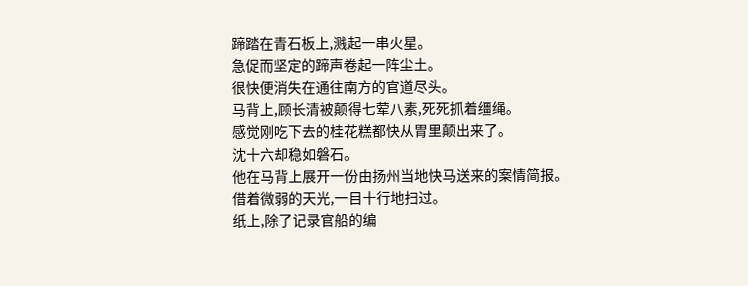蹄踏在青石板上,溅起一串火星。
急促而坚定的蹄声卷起一阵尘土。
很快便消失在通往南方的官道尽头。
马背上,顾长清被颠得七荤八素,死死抓着缰绳。
感觉刚吃下去的桂花糕都快从胃里颠出来了。
沈十六却稳如磐石。
他在马背上展开一份由扬州当地快马送来的案情简报。
借着微弱的天光,一目十行地扫过。
纸上,除了记录官船的编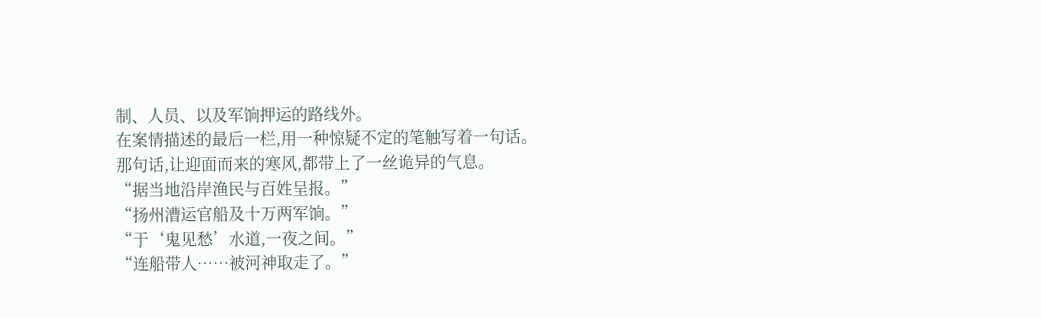制、人员、以及军饷押运的路线外。
在案情描述的最后一栏,用一种惊疑不定的笔触写着一句话。
那句话,让迎面而来的寒风,都带上了一丝诡异的气息。
“据当地沿岸渔民与百姓呈报。”
“扬州漕运官船及十万两军饷。”
“于‘鬼见愁’水道,一夜之间。”
“连船带人……被河神取走了。”